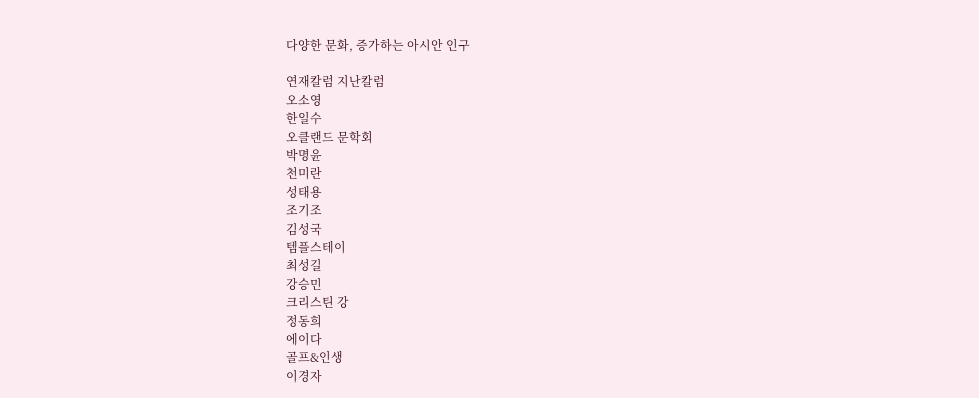다양한 문화, 증가하는 아시안 인구

연재칼럼 지난칼럼
오소영
한일수
오클랜드 문학회
박명윤
천미란
성태용
조기조
김성국
템플스테이
최성길
강승민
크리스틴 강
정동희
에이다
골프&인생
이경자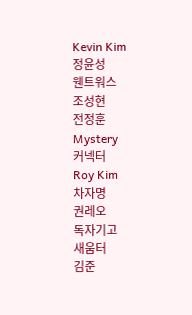Kevin Kim
정윤성
웬트워스
조성현
전정훈
Mystery
커넥터
Roy Kim
차자명
권레오
독자기고
새움터
김준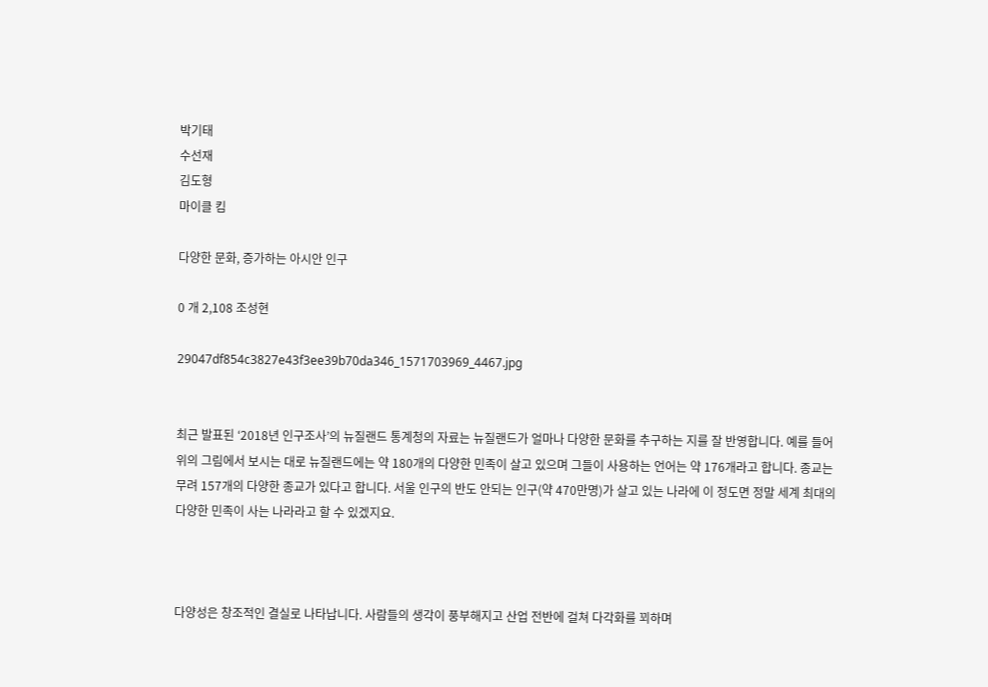박기태
수선재
김도형
마이클 킴

다양한 문화, 증가하는 아시안 인구

0 개 2,108 조성현

29047df854c3827e43f3ee39b70da346_1571703969_4467.jpg


최근 발표된 ‘2018년 인구조사’의 뉴질랜드 통계청의 자료는 뉴질랜드가 얼마나 다양한 문화를 추구하는 지를 잘 반영합니다. 예를 들어 위의 그림에서 보시는 대로 뉴질랜드에는 약 180개의 다양한 민족이 살고 있으며 그들이 사용하는 언어는 약 176개라고 합니다. 종교는 무려 157개의 다양한 종교가 있다고 합니다. 서울 인구의 반도 안되는 인구(약 470만명)가 살고 있는 나라에 이 정도면 정말 세계 최대의 다양한 민족이 사는 나라라고 할 수 있겠지요.



다양성은 창조적인 결실로 나타납니다. 사람들의 생각이 풍부해지고 산업 전반에 걸쳐 다각화를 꾀하며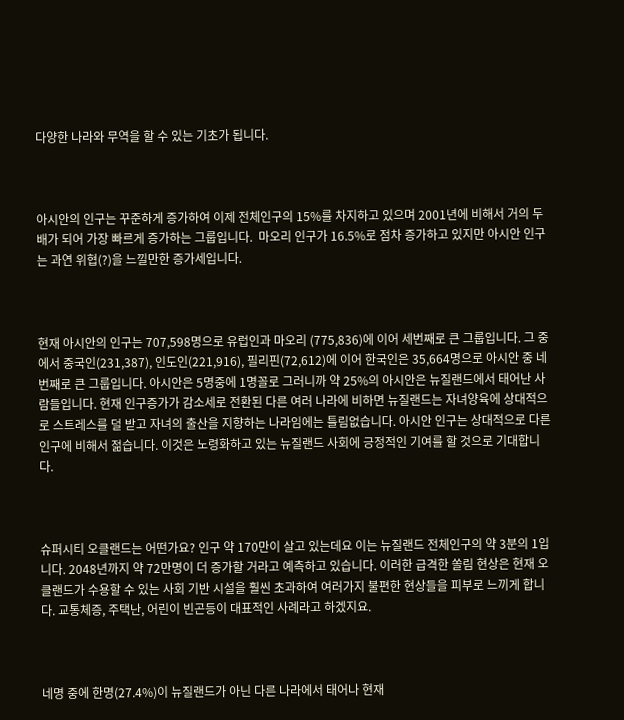다양한 나라와 무역을 할 수 있는 기초가 됩니다.



아시안의 인구는 꾸준하게 증가하여 이제 전체인구의 15%를 차지하고 있으며 2001년에 비해서 거의 두배가 되어 가장 빠르게 증가하는 그룹입니다.  마오리 인구가 16.5%로 점차 증가하고 있지만 아시안 인구는 과연 위협(?)을 느낄만한 증가세입니다.



현재 아시안의 인구는 707,598명으로 유럽인과 마오리 (775,836)에 이어 세번째로 큰 그룹입니다. 그 중에서 중국인(231,387), 인도인(221,916), 필리핀(72,612)에 이어 한국인은 35,664명으로 아시안 중 네번째로 큰 그룹입니다. 아시안은 5명중에 1명꼴로 그러니까 약 25%의 아시안은 뉴질랜드에서 태어난 사람들입니다. 현재 인구증가가 감소세로 전환된 다른 여러 나라에 비하면 뉴질랜드는 자녀양육에 상대적으로 스트레스를 덜 받고 자녀의 출산을 지향하는 나라임에는 틀림없습니다. 아시안 인구는 상대적으로 다른 인구에 비해서 젊습니다. 이것은 노령화하고 있는 뉴질랜드 사회에 긍정적인 기여를 할 것으로 기대합니다.



슈퍼시티 오클랜드는 어떤가요? 인구 약 170만이 살고 있는데요 이는 뉴질랜드 전체인구의 약 3분의 1입니다. 2048년까지 약 72만명이 더 증가할 거라고 예측하고 있습니다. 이러한 급격한 쏠림 현상은 현재 오클랜드가 수용할 수 있는 사회 기반 시설을 훨씬 초과하여 여러가지 불편한 현상들을 피부로 느끼게 합니다. 교통체증, 주택난, 어린이 빈곤등이 대표적인 사례라고 하겠지요.



네명 중에 한명(27.4%)이 뉴질랜드가 아닌 다른 나라에서 태어나 현재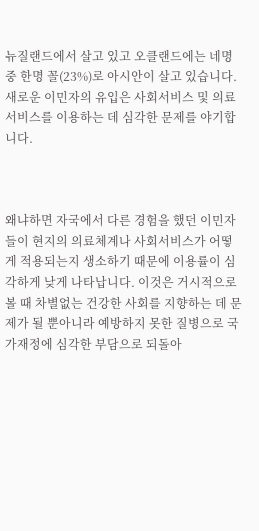뉴질랜드에서 살고 있고 오클랜드에는 네명중 한명 꼴(23%)로 아시안이 살고 있습니다.  새로운 이민자의 유입은 사회서비스 및 의료서비스를 이용하는 데 심각한 문제를 야기합니다.



왜냐하면 자국에서 다른 경험을 했던 이민자들이 현지의 의료체계나 사회서비스가 어떻게 적용되는지 생소하기 때문에 이용률이 심각하게 낮게 나타납니다. 이것은 거시적으로 볼 때 차별없는 건강한 사회를 지향하는 데 문제가 될 뿐아니라 예방하지 못한 질병으로 국가재정에 심각한 부담으로 되돌아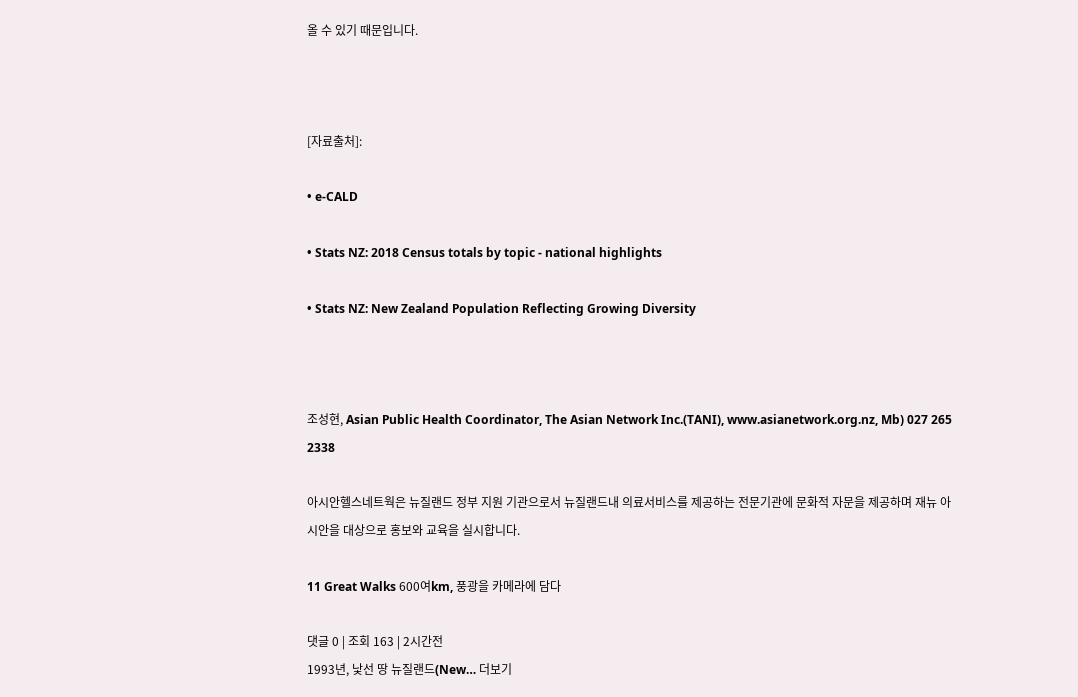올 수 있기 때문입니다.



[자료출처]:

• e-CALD

• Stats NZ: 2018 Census totals by topic - national highlights

• Stats NZ: New Zealand Population Reflecting Growing Diversity



조성현, Asian Public Health Coordinator, The Asian Network Inc.(TANI), www.asianetwork.org.nz, Mb) 027 265 2338

아시안헬스네트웍은 뉴질랜드 정부 지원 기관으로서 뉴질랜드내 의료서비스를 제공하는 전문기관에 문화적 자문을 제공하며 재뉴 아시안을 대상으로 홍보와 교육을 실시합니다.

11 Great Walks 600여km, 풍광을 카메라에 담다

댓글 0 | 조회 163 | 2시간전
1993년, 낯선 땅 뉴질랜드(New… 더보기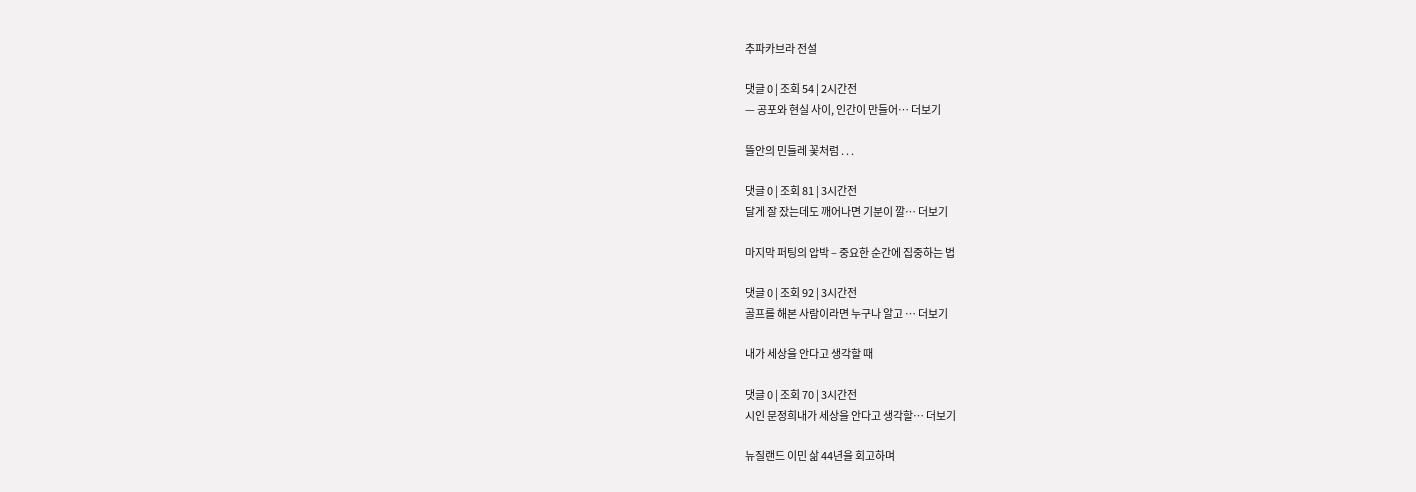추파카브라 전설

댓글 0 | 조회 54 | 2시간전
— 공포와 현실 사이, 인간이 만들어… 더보기

뜰안의 민들레 꽃처럼 . . .

댓글 0 | 조회 81 | 3시간전
달게 잘 잤는데도 깨어나면 기분이 깔… 더보기

마지막 퍼팅의 압박 – 중요한 순간에 집중하는 법

댓글 0 | 조회 92 | 3시간전
골프를 해본 사람이라면 누구나 알고 … 더보기

내가 세상을 안다고 생각할 때

댓글 0 | 조회 70 | 3시간전
시인 문정희내가 세상을 안다고 생각할… 더보기

뉴질랜드 이민 삶 44년을 회고하며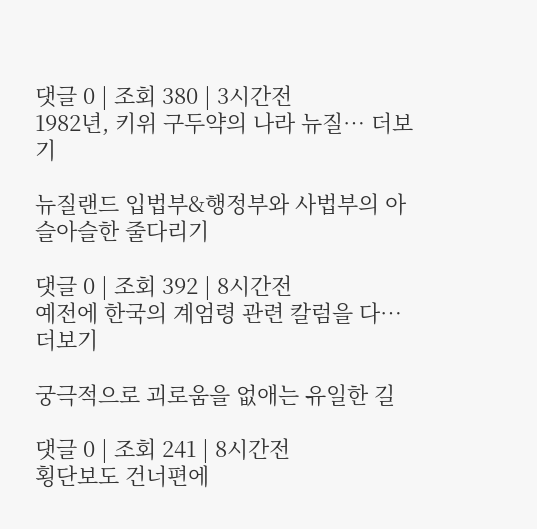댓글 0 | 조회 380 | 3시간전
1982년, 키위 구두약의 나라 뉴질… 더보기

뉴질랜드 입법부&행정부와 사법부의 아슬아슬한 줄다리기

댓글 0 | 조회 392 | 8시간전
예전에 한국의 계엄령 관련 칼럼을 다… 더보기

궁극적으로 괴로움을 없애는 유일한 길

댓글 0 | 조회 241 | 8시간전
횡단보도 건너편에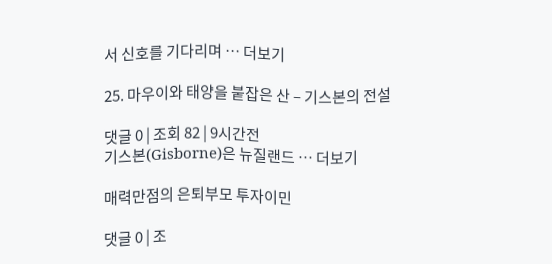서 신호를 기다리며 … 더보기

25. 마우이와 태양을 붙잡은 산 – 기스본의 전설

댓글 0 | 조회 82 | 9시간전
기스본(Gisborne)은 뉴질랜드 … 더보기

매력만점의 은퇴부모 투자이민

댓글 0 | 조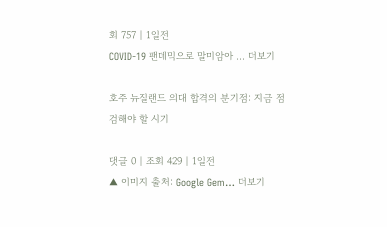회 757 | 1일전
COVID-19 팬데믹으로 말미암아 … 더보기

호주 뉴질랜드 의대 합격의 분기점: 지금 점검해야 할 시기

댓글 0 | 조회 429 | 1일전
▲ 이미지 출처: Google Gem… 더보기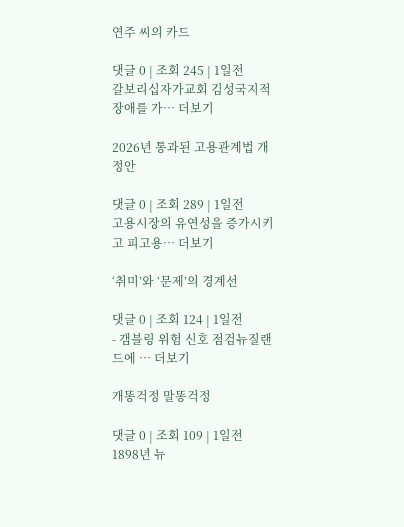연주 씨의 카드

댓글 0 | 조회 245 | 1일전
갈보리십자가교회 김성국지적 장애를 가… 더보기

2026년 통과된 고용관계법 개정안

댓글 0 | 조회 289 | 1일전
고용시장의 유연성을 증가시키고 피고용… 더보기

‘취미’와 ‘문제’의 경계선

댓글 0 | 조회 124 | 1일전
- 갬블링 위험 신호 점검뉴질랜드에 … 더보기

개똥걱정 말똥걱정

댓글 0 | 조회 109 | 1일전
1898년 뉴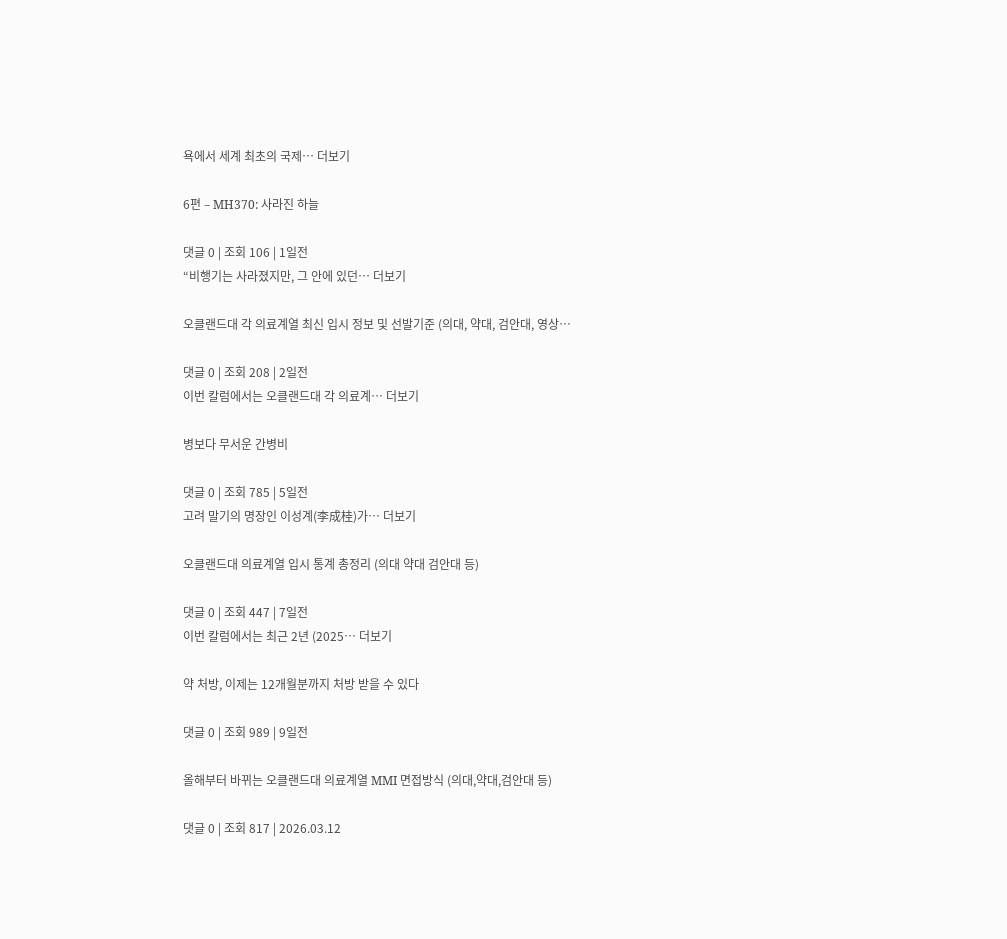욕에서 세계 최초의 국제… 더보기

6편 – MH370: 사라진 하늘

댓글 0 | 조회 106 | 1일전
“비행기는 사라졌지만, 그 안에 있던… 더보기

오클랜드대 각 의료계열 최신 입시 정보 및 선발기준 (의대, 약대, 검안대, 영상…

댓글 0 | 조회 208 | 2일전
이번 칼럼에서는 오클랜드대 각 의료계… 더보기

병보다 무서운 간병비

댓글 0 | 조회 785 | 5일전
고려 말기의 명장인 이성계(李成桂)가… 더보기

오클랜드대 의료계열 입시 통계 총정리 (의대 약대 검안대 등)

댓글 0 | 조회 447 | 7일전
이번 칼럼에서는 최근 2년 (2025… 더보기

약 처방, 이제는 12개월분까지 처방 받을 수 있다

댓글 0 | 조회 989 | 9일전

올해부터 바뀌는 오클랜드대 의료계열 MMI 면접방식 (의대,약대,검안대 등)

댓글 0 | 조회 817 | 2026.03.12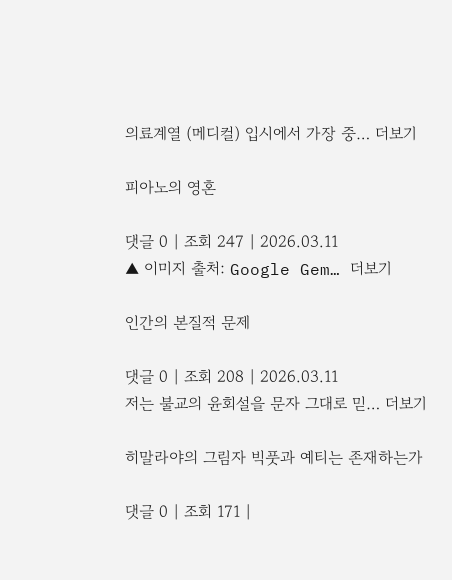의료계열 (메디컬) 입시에서 가장 중… 더보기

피아노의 영혼

댓글 0 | 조회 247 | 2026.03.11
▲ 이미지 출처: Google Gem… 더보기

인간의 본질적 문제

댓글 0 | 조회 208 | 2026.03.11
저는 불교의 윤회설을 문자 그대로 믿… 더보기

히말라야의 그림자 빅풋과 예티는 존재하는가

댓글 0 | 조회 171 |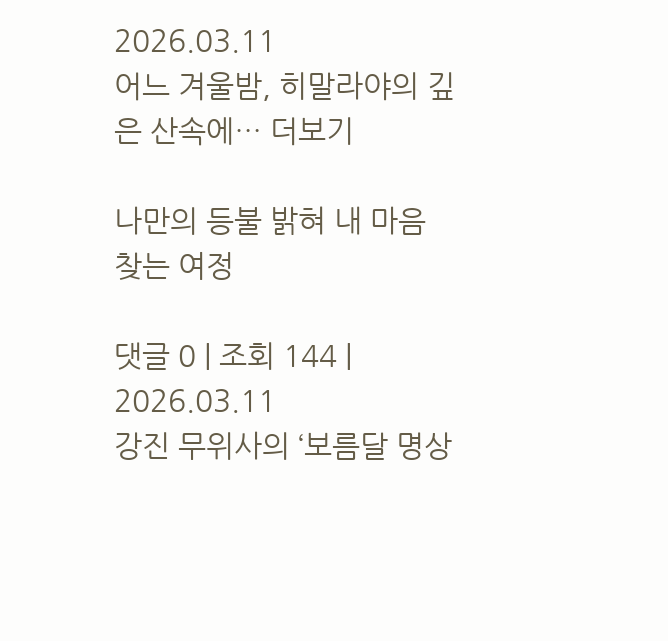2026.03.11
어느 겨울밤, 히말라야의 깊은 산속에… 더보기

나만의 등불 밝혀 내 마음 찾는 여정

댓글 0 | 조회 144 | 2026.03.11
강진 무위사의 ‘보름달 명상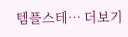템플스테… 더보기